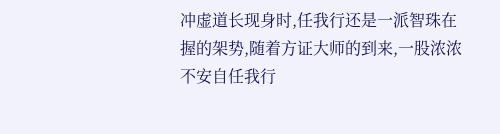冲虚道长现身时,任我行还是一派智珠在握的架势,随着方证大师的到来,一股浓浓不安自任我行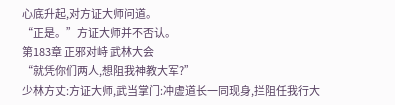心底升起,对方证大师问道。
“正是。”方证大师并不否认。
第183章 正邪对峙 武林大会
“就凭你们两人,想阻我神教大军?”
少林方丈:方证大师,武当掌门:冲虚道长一同现身,拦阻任我行大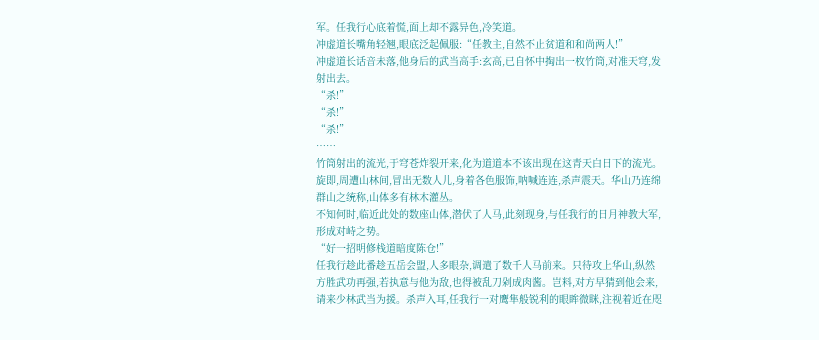军。任我行心底着慌,面上却不露异色,冷笑道。
冲虚道长嘴角轻翘,眼底泛起佩服:“任教主,自然不止贫道和和尚两人!”
冲虚道长话音未落,他身后的武当高手:玄高,已自怀中掏出一枚竹筒,对准天穹,发射出去。
“杀!”
“杀!”
“杀!”
……
竹筒射出的流光,于穹苍炸裂开来,化为道道本不该出现在这青天白日下的流光。旋即,周遭山林间,冒出无数人儿,身着各色服饰,呐喊连连,杀声震天。华山乃连绵群山之统称,山体多有林木灌丛。
不知何时,临近此处的数座山体,潜伏了人马,此刻现身,与任我行的日月神教大军,形成对峙之势。
“好一招明修栈道暗度陈仓!”
任我行趁此番趁五岳会盟,人多眼杂,调遣了数千人马前来。只待攻上华山,纵然方胜武功再强,若执意与他为敌,也得被乱刀剁成肉酱。岂料,对方早猜到他会来,请来少林武当为援。杀声入耳,任我行一对鹰隼般锐利的眼眸微眯,注视着近在咫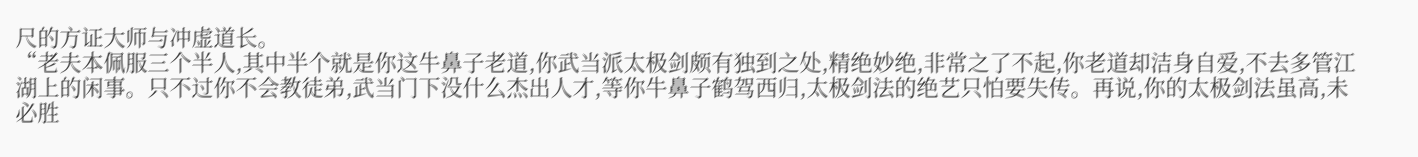尺的方证大师与冲虚道长。
“老夫本佩服三个半人,其中半个就是你这牛鼻子老道,你武当派太极剑颇有独到之处,精绝妙绝,非常之了不起,你老道却洁身自爱,不去多管江湖上的闲事。只不过你不会教徒弟,武当门下没什么杰出人才,等你牛鼻子鹤驾西归,太极剑法的绝艺只怕要失传。再说,你的太极剑法虽高,未必胜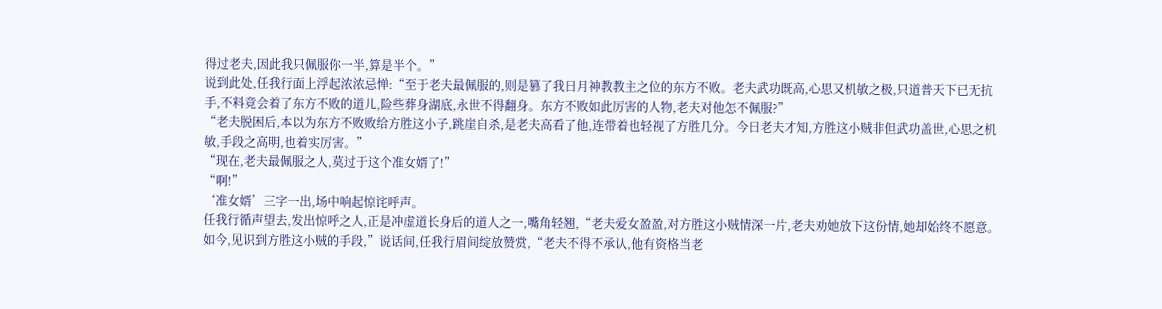得过老夫,因此我只佩服你一半,算是半个。”
说到此处,任我行面上浮起浓浓忌惮:“至于老夫最佩服的,则是篡了我日月神教教主之位的东方不败。老夫武功既高,心思又机敏之极,只道普天下已无抗手,不料竟会着了东方不败的道儿,险些葬身湖底,永世不得翻身。东方不败如此厉害的人物,老夫对他怎不佩服?”
“老夫脱困后,本以为东方不败败给方胜这小子,跳崖自杀,是老夫高看了他,连带着也轻视了方胜几分。今日老夫才知,方胜这小贼非但武功盖世,心思之机敏,手段之高明,也着实厉害。”
“现在,老夫最佩服之人,莫过于这个准女婿了!”
“啊!”
‘准女婿’三字一出,场中响起惊诧呼声。
任我行循声望去,发出惊呼之人,正是冲虚道长身后的道人之一,嘴角轻翘,“老夫爱女盈盈,对方胜这小贼情深一片,老夫劝她放下这份情,她却始终不愿意。如今,见识到方胜这小贼的手段,”说话间,任我行眉间绽放赞赏,“老夫不得不承认,他有资格当老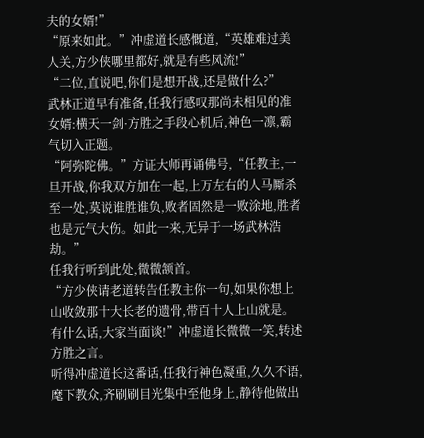夫的女婿!”
“原来如此。”冲虚道长感慨道,“英雄难过美人关,方少侠哪里都好,就是有些风流!”
“二位,直说吧,你们是想开战,还是做什么?”
武林正道早有准备,任我行感叹那尚未相见的准女婿:横天一剑·方胜之手段心机后,神色一凛,霸气切入正题。
“阿弥陀佛。”方证大师再诵佛号,“任教主,一旦开战,你我双方加在一起,上万左右的人马厮杀至一处,莫说谁胜谁负,败者固然是一败涂地,胜者也是元气大伤。如此一来,无异于一场武林浩劫。”
任我行听到此处,微微颔首。
“方少侠请老道转告任教主你一句,如果你想上山收敛那十大长老的遗骨,带百十人上山就是。有什么话,大家当面谈!”冲虚道长微微一笑,转述方胜之言。
听得冲虚道长这番话,任我行神色凝重,久久不语,麾下教众,齐刷刷目光集中至他身上,静待他做出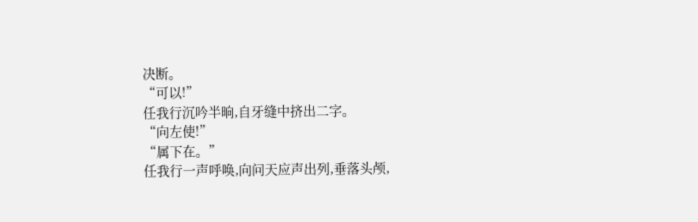决断。
“可以!”
任我行沉吟半晌,自牙缝中挤出二字。
“向左使!”
“属下在。”
任我行一声呼唤,向问天应声出列,垂落头颅,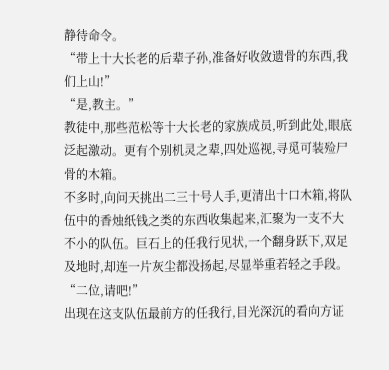静待命令。
“带上十大长老的后辈子孙,准备好收敛遗骨的东西,我们上山!”
“是,教主。”
教徒中,那些范松等十大长老的家族成员,听到此处,眼底泛起激动。更有个别机灵之辈,四处巡视,寻觅可装殓尸骨的木箱。
不多时,向问天挑出二三十号人手,更清出十口木箱,将队伍中的香烛纸钱之类的东西收集起来,汇聚为一支不大不小的队伍。巨石上的任我行见状,一个翻身跃下,双足及地时,却连一片灰尘都没扬起,尽显举重若轻之手段。
“二位,请吧!”
出现在这支队伍最前方的任我行,目光深沉的看向方证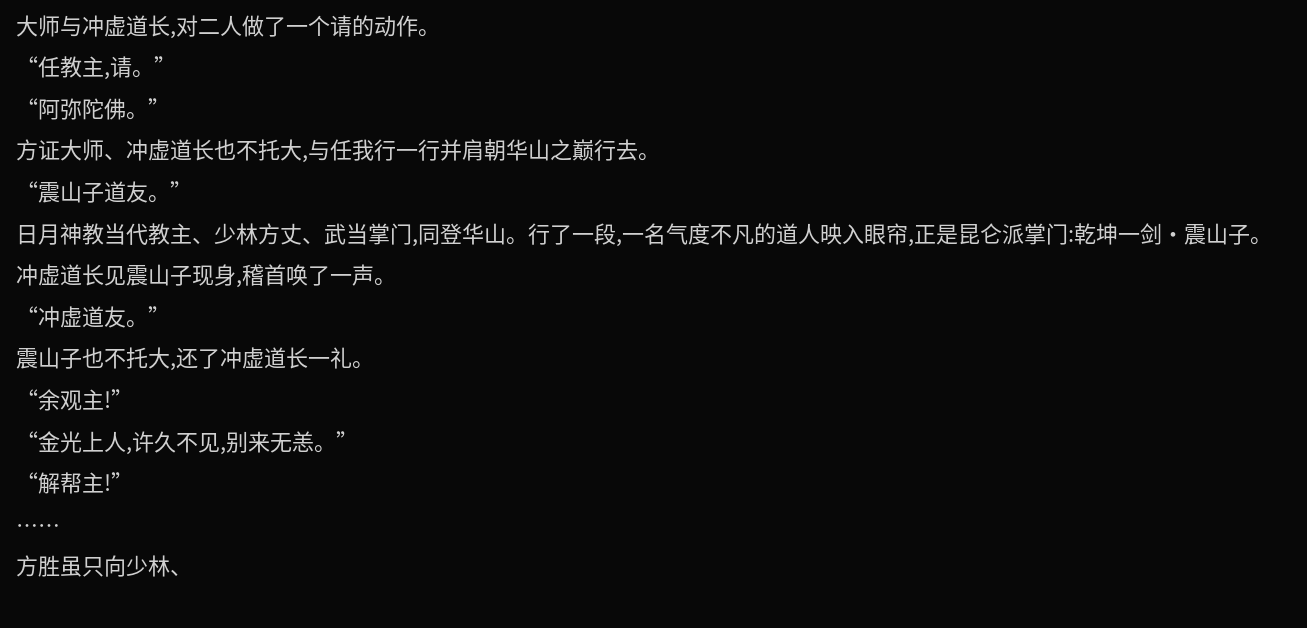大师与冲虚道长,对二人做了一个请的动作。
“任教主,请。”
“阿弥陀佛。”
方证大师、冲虚道长也不托大,与任我行一行并肩朝华山之巅行去。
“震山子道友。”
日月神教当代教主、少林方丈、武当掌门,同登华山。行了一段,一名气度不凡的道人映入眼帘,正是昆仑派掌门:乾坤一剑·震山子。冲虚道长见震山子现身,稽首唤了一声。
“冲虚道友。”
震山子也不托大,还了冲虚道长一礼。
“余观主!”
“金光上人,许久不见,别来无恙。”
“解帮主!”
……
方胜虽只向少林、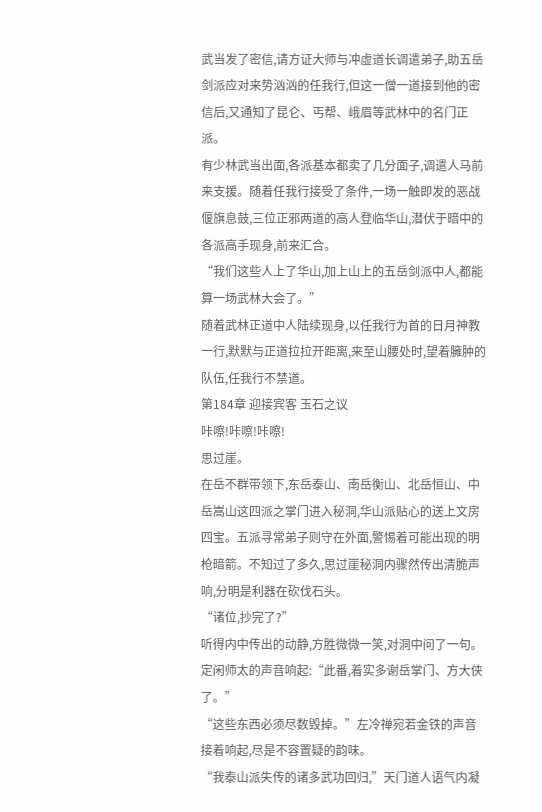武当发了密信,请方证大师与冲虚道长调遣弟子,助五岳剑派应对来势汹汹的任我行,但这一僧一道接到他的密信后,又通知了昆仑、丐帮、峨眉等武林中的名门正派。
有少林武当出面,各派基本都卖了几分面子,调遣人马前来支援。随着任我行接受了条件,一场一触即发的恶战偃旗息鼓,三位正邪两道的高人登临华山,潜伏于暗中的各派高手现身,前来汇合。
“我们这些人上了华山,加上山上的五岳剑派中人,都能算一场武林大会了。”
随着武林正道中人陆续现身,以任我行为首的日月神教一行,默默与正道拉拉开距离,来至山腰处时,望着臃肿的队伍,任我行不禁道。
第184章 迎接宾客 玉石之议
咔嚓!咔嚓!咔嚓!
思过崖。
在岳不群带领下,东岳泰山、南岳衡山、北岳恒山、中岳嵩山这四派之掌门进入秘洞,华山派贴心的送上文房四宝。五派寻常弟子则守在外面,警惕着可能出现的明枪暗箭。不知过了多久,思过崖秘洞内骤然传出清脆声响,分明是利器在砍伐石头。
“诸位,抄完了?”
听得内中传出的动静,方胜微微一笑,对洞中问了一句。
定闲师太的声音响起:“此番,着实多谢岳掌门、方大侠了。”
“这些东西必须尽数毁掉。”左冷禅宛若金铁的声音接着响起,尽是不容置疑的韵味。
“我泰山派失传的诸多武功回归,”天门道人语气内凝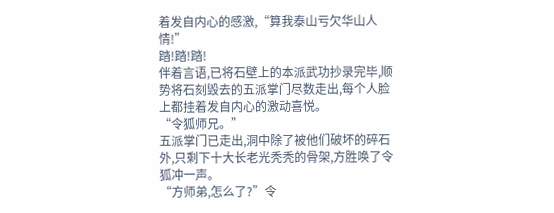着发自内心的感激,“算我泰山亏欠华山人情!”
踏!踏!踏!
伴着言语,已将石壁上的本派武功抄录完毕,顺势将石刻毁去的五派掌门尽数走出,每个人脸上都挂着发自内心的激动喜悦。
“令狐师兄。”
五派掌门已走出,洞中除了被他们破坏的碎石外,只剩下十大长老光秃秃的骨架,方胜唤了令狐冲一声。
“方师弟,怎么了?”令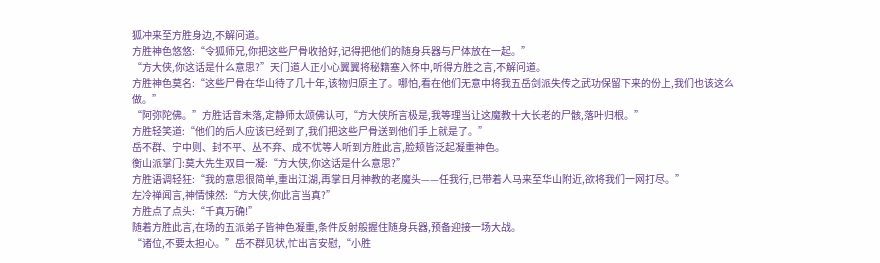狐冲来至方胜身边,不解问道。
方胜神色悠悠:“令狐师兄,你把这些尸骨收拾好,记得把他们的随身兵器与尸体放在一起。”
“方大侠,你这话是什么意思?”天门道人正小心翼翼将秘籍塞入怀中,听得方胜之言,不解问道。
方胜神色莫名:“这些尸骨在华山待了几十年,该物归原主了。哪怕,看在他们无意中将我五岳剑派失传之武功保留下来的份上,我们也该这么做。”
“阿弥陀佛。”方胜话音未落,定静师太颂佛认可,“方大侠所言极是,我等理当让这魔教十大长老的尸骸,落叶归根。”
方胜轻笑道:“他们的后人应该已经到了,我们把这些尸骨送到他们手上就是了。”
岳不群、宁中则、封不平、丛不弃、成不忧等人听到方胜此言,脸颊皆泛起凝重神色。
衡山派掌门:莫大先生双目一凝:“方大侠,你这话是什么意思?”
方胜语调轻狂:“我的意思很简单,重出江湖,再掌日月神教的老魔头——任我行,已带着人马来至华山附近,欲将我们一网打尽。”
左冷禅闻言,神情悚然:“方大侠,你此言当真?”
方胜点了点头:“千真万确!”
随着方胜此言,在场的五派弟子皆神色凝重,条件反射般握住随身兵器,预备迎接一场大战。
“诸位,不要太担心。”岳不群见状,忙出言安慰,“小胜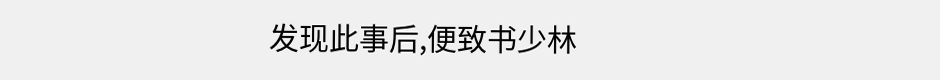发现此事后,便致书少林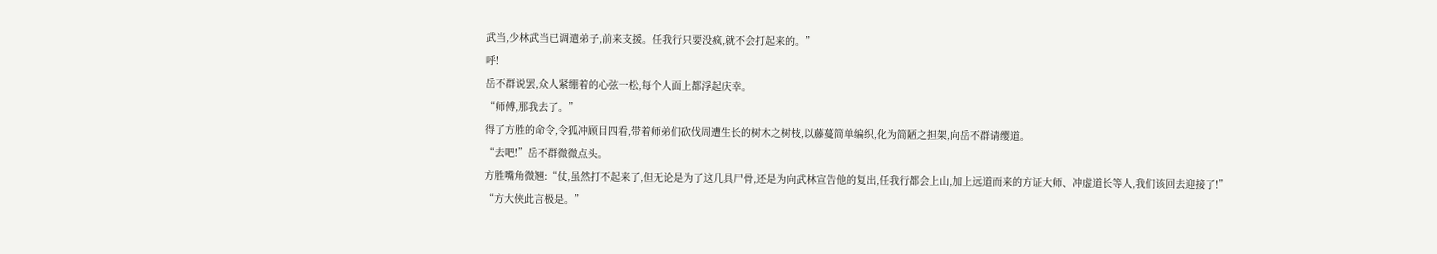武当,少林武当已调遣弟子,前来支援。任我行只要没疯,就不会打起来的。”
呼!
岳不群说罢,众人紧绷着的心弦一松,每个人面上都浮起庆幸。
“师傅,那我去了。”
得了方胜的命令,令狐冲顾目四看,带着师弟们砍伐周遭生长的树木之树枝,以藤蔓简单编织,化为简陋之担架,向岳不群请缨道。
“去吧!”岳不群微微点头。
方胜嘴角微翘:“仗,虽然打不起来了,但无论是为了这几具尸骨,还是为向武林宣告他的复出,任我行都会上山,加上远道而来的方证大师、冲虚道长等人,我们该回去迎接了!”
“方大侠此言极是。”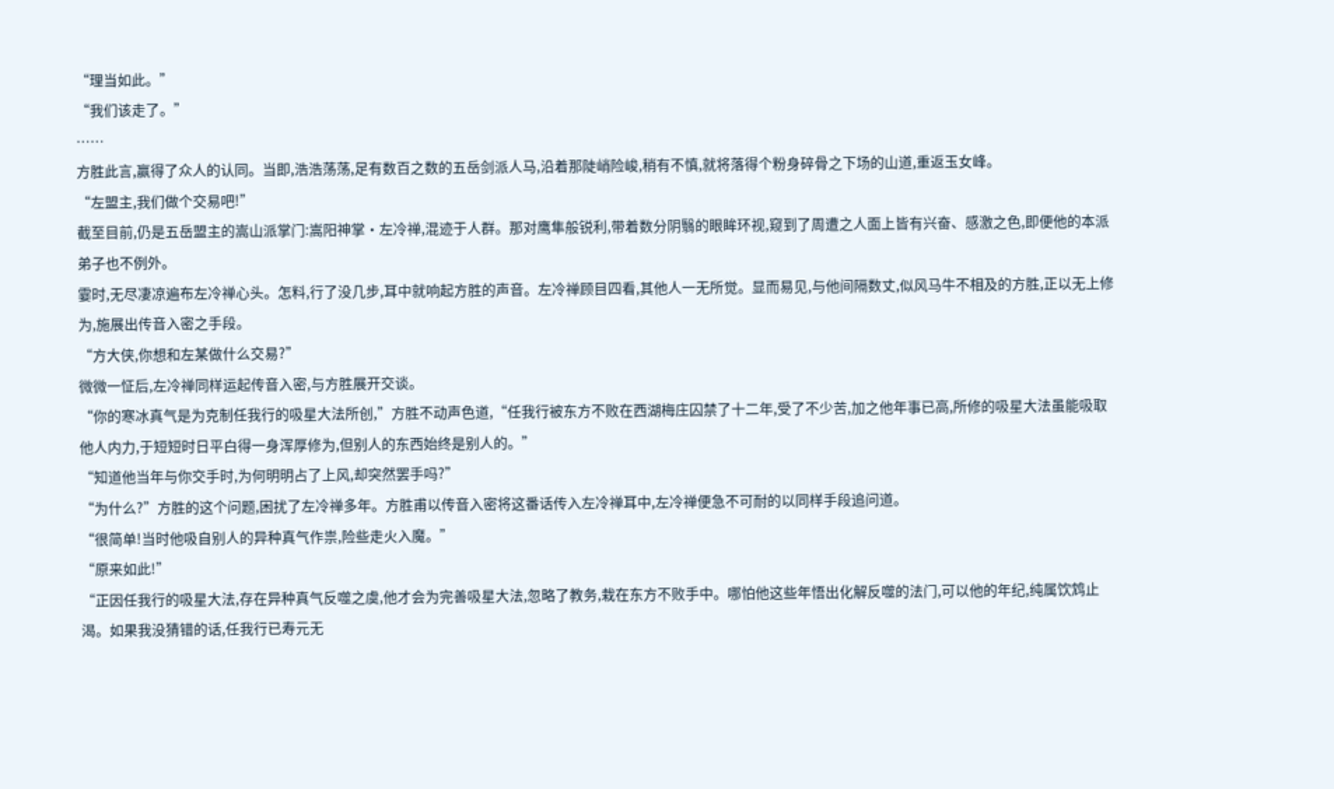“理当如此。”
“我们该走了。”
……
方胜此言,赢得了众人的认同。当即,浩浩荡荡,足有数百之数的五岳剑派人马,沿着那陡峭险峻,稍有不慎,就将落得个粉身碎骨之下场的山道,重返玉女峰。
“左盟主,我们做个交易吧!”
截至目前,仍是五岳盟主的嵩山派掌门:嵩阳神掌·左冷禅,混迹于人群。那对鹰隼般锐利,带着数分阴翳的眼眸环视,窥到了周遭之人面上皆有兴奋、感激之色,即便他的本派弟子也不例外。
霎时,无尽凄凉遍布左冷禅心头。怎料,行了没几步,耳中就响起方胜的声音。左冷禅顾目四看,其他人一无所觉。显而易见,与他间隔数丈,似风马牛不相及的方胜,正以无上修为,施展出传音入密之手段。
“方大侠,你想和左某做什么交易?”
微微一怔后,左冷禅同样运起传音入密,与方胜展开交谈。
“你的寒冰真气是为克制任我行的吸星大法所创,”方胜不动声色道,“任我行被东方不败在西湖梅庄囚禁了十二年,受了不少苦,加之他年事已高,所修的吸星大法虽能吸取他人内力,于短短时日平白得一身浑厚修为,但别人的东西始终是别人的。”
“知道他当年与你交手时,为何明明占了上风,却突然罢手吗?”
“为什么?”方胜的这个问题,困扰了左冷禅多年。方胜甫以传音入密将这番话传入左冷禅耳中,左冷禅便急不可耐的以同样手段追问道。
“很简单!当时他吸自别人的异种真气作祟,险些走火入魔。”
“原来如此!”
“正因任我行的吸星大法,存在异种真气反噬之虞,他才会为完善吸星大法,忽略了教务,栽在东方不败手中。哪怕他这些年悟出化解反噬的法门,可以他的年纪,纯属饮鸩止渴。如果我没猜错的话,任我行已寿元无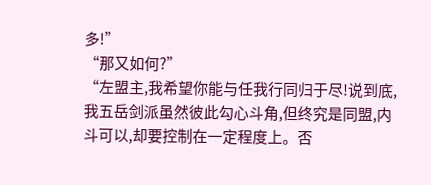多!”
“那又如何?”
“左盟主,我希望你能与任我行同归于尽!说到底,我五岳剑派虽然彼此勾心斗角,但终究是同盟,内斗可以,却要控制在一定程度上。否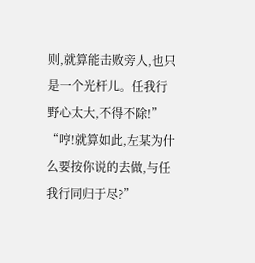则,就算能击败旁人,也只是一个光杆儿。任我行野心太大,不得不除!”
“哼!就算如此,左某为什么要按你说的去做,与任我行同归于尽?”